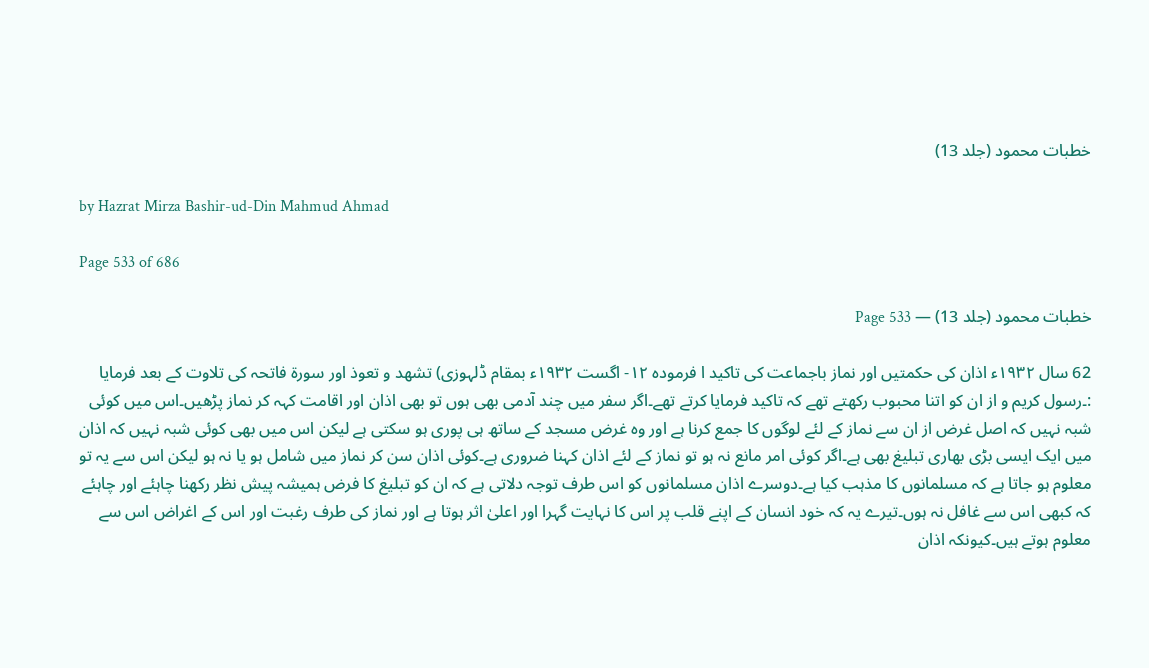خطبات محمود (جلد 13)

by Hazrat Mirza Bashir-ud-Din Mahmud Ahmad

Page 533 of 686

خطبات محمود (جلد 13) — Page 533

62 سال ۱۹۳۲ء اذان کی حکمتیں اور نماز باجماعت کی تاکید ا فرموده ۱۲- اگست ۱۹۳۲ء بمقام ڈلہوزی) تشهد و تعوذ اور سورۃ فاتحہ کی تلاوت کے بعد فرمایا :۔رسول کریم و از ان کو اتنا محبوب رکھتے تھے کہ تاکید فرمایا کرتے تھے۔اگر سفر میں چند آدمی بھی ہوں تو بھی اذان اور اقامت کہہ کر نماز پڑھیں۔اس میں کوئی شبہ نہیں کہ اصل غرض از ان سے نماز کے لئے لوگوں کا جمع کرنا ہے اور وہ غرض مسجد کے ساتھ ہی پوری ہو سکتی ہے لیکن اس میں بھی کوئی شبہ نہیں کہ اذان میں ایک ایسی بڑی بھاری تبلیغ بھی ہے۔اگر کوئی امر مانع نہ ہو تو نماز کے لئے اذان کہنا ضروری ہے۔کوئی اذان سن کر نماز میں شامل ہو یا نہ ہو لیکن اس سے یہ تو معلوم ہو جاتا ہے کہ مسلمانوں کا مذہب کیا ہے۔دوسرے اذان مسلمانوں کو اس طرف توجہ دلاتی ہے کہ ان کو تبلیغ کا فرض ہمیشہ پیش نظر رکھنا چاہئے اور چاہئے کہ کبھی اس سے غافل نہ ہوں۔تیرے یہ کہ خود انسان کے اپنے قلب پر اس کا نہایت گہرا اور اعلیٰ اثر ہوتا ہے اور نماز کی طرف رغبت اور اس کے اغراض اس سے معلوم ہوتے ہیں۔کیونکہ اذان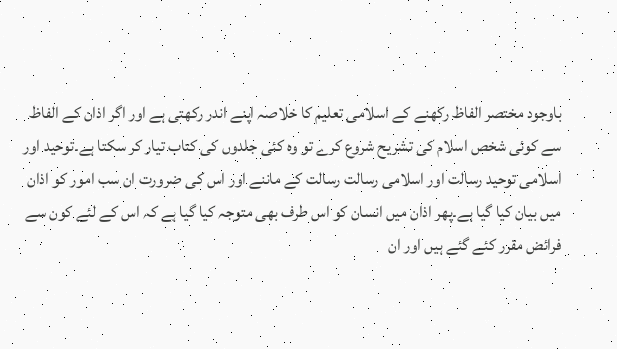باوجود مختصر الفاظ رکھنے کے اسلامی تعلیم کا خلاصہ اپنے اندر رکھتی ہے اور اگر اذان کے الفاظ سے کوئی شخص اسلام کی تشریح شروع کرے تو وہ کئی جلدوں کی کتاب تیار کر سکتا ہے۔توحید اور اسلامی توحید رسالت اور اسلامی رسالت رسالت کے ماننے اور اس کی ضرورت ان سب امور کو اذان میں بیان کیا گیا ہے۔پھر اذان میں انسان کو اس طرف بھی متوجہ کیا گیا ہے کہ اس کے لئے کون سے فرائض مقرر کئے گئے ہیں اور ان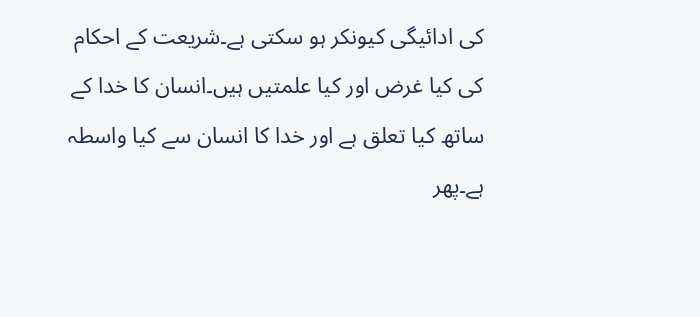کی ادائیگی کیونکر ہو سکتی ہے۔شریعت کے احکام کی کیا غرض اور کیا علمتیں ہیں۔انسان کا خدا کے ساتھ کیا تعلق ہے اور خدا کا انسان سے کیا واسطہ ہے۔پھر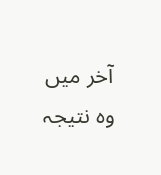آخر میں وہ نتیجہ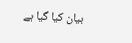بیان کیا گیا ہے